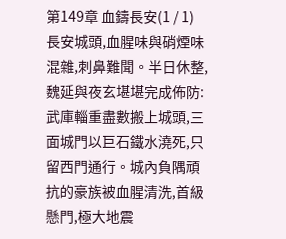第149章 血鑄長安(1 / 1)
長安城頭,血腥味與硝煙味混雜,刺鼻難聞。半日休整,魏延與夜玄堪堪完成佈防:武庫輜重盡數搬上城頭,三面城門以巨石鐵水澆死,只留西門通行。城內負隅頑抗的豪族被血腥清洗,首級懸門,極大地震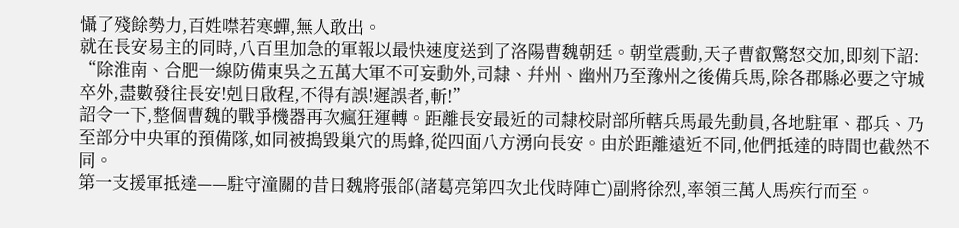懾了殘餘勢力,百姓噤若寒蟬,無人敢出。
就在長安易主的同時,八百里加急的軍報以最快速度送到了洛陽曹魏朝廷。朝堂震動,天子曹叡驚怒交加,即刻下詔:
“除淮南、合肥一線防備東吳之五萬大軍不可妄動外,司隸、幷州、幽州乃至豫州之後備兵馬,除各郡縣必要之守城卒外,盡數發往長安!剋日啟程,不得有誤!遲誤者,斬!”
詔令一下,整個曹魏的戰爭機器再次瘋狂運轉。距離長安最近的司隸校尉部所轄兵馬最先動員,各地駐軍、郡兵、乃至部分中央軍的預備隊,如同被搗毀巢穴的馬蜂,從四面八方湧向長安。由於距離遠近不同,他們抵達的時間也截然不同。
第一支援軍抵達——駐守潼關的昔日魏將張郃(諸葛亮第四次北伐時陣亡)副將徐烈,率領三萬人馬疾行而至。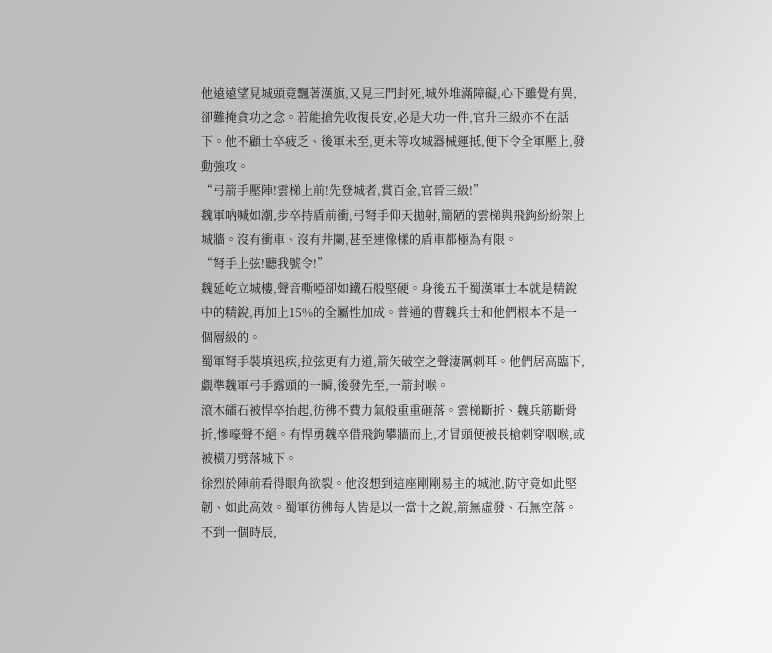他遠遠望見城頭竟飄著漢旗,又見三門封死,城外堆滿障礙,心下雖覺有異,卻難掩貪功之念。若能搶先收復長安,必是大功一件,官升三級亦不在話下。他不顧士卒疲乏、後軍未至,更未等攻城器械運抵,便下令全軍壓上,發動強攻。
“弓箭手壓陣!雲梯上前!先登城者,賞百金,官晉三級!”
魏軍吶喊如潮,步卒持盾前衝,弓弩手仰天拋射,簡陋的雲梯與飛鉤紛紛架上城牆。沒有衝車、沒有井闌,甚至連像樣的盾車都極為有限。
“弩手上弦!聽我號令!”
魏延屹立城樓,聲音嘶啞卻如鐵石般堅硬。身後五千蜀漢軍士本就是精銳中的精銳,再加上15%的全屬性加成。普通的曹魏兵士和他們根本不是一個層級的。
蜀軍弩手裝填迅疾,拉弦更有力道,箭矢破空之聲淒厲刺耳。他們居高臨下,覷準魏軍弓手露頭的一瞬,後發先至,一箭封喉。
滾木礌石被悍卒抬起,彷彿不費力氣般重重砸落。雲梯斷折、魏兵筋斷骨折,慘嚎聲不絕。有悍勇魏卒借飛鉤攀牆而上,才冒頭便被長槍刺穿咽喉,或被橫刀劈落城下。
徐烈於陣前看得眼角欲裂。他沒想到這座剛剛易主的城池,防守竟如此堅韌、如此高效。蜀軍彷彿每人皆是以一當十之銳,箭無虛發、石無空落。
不到一個時辰,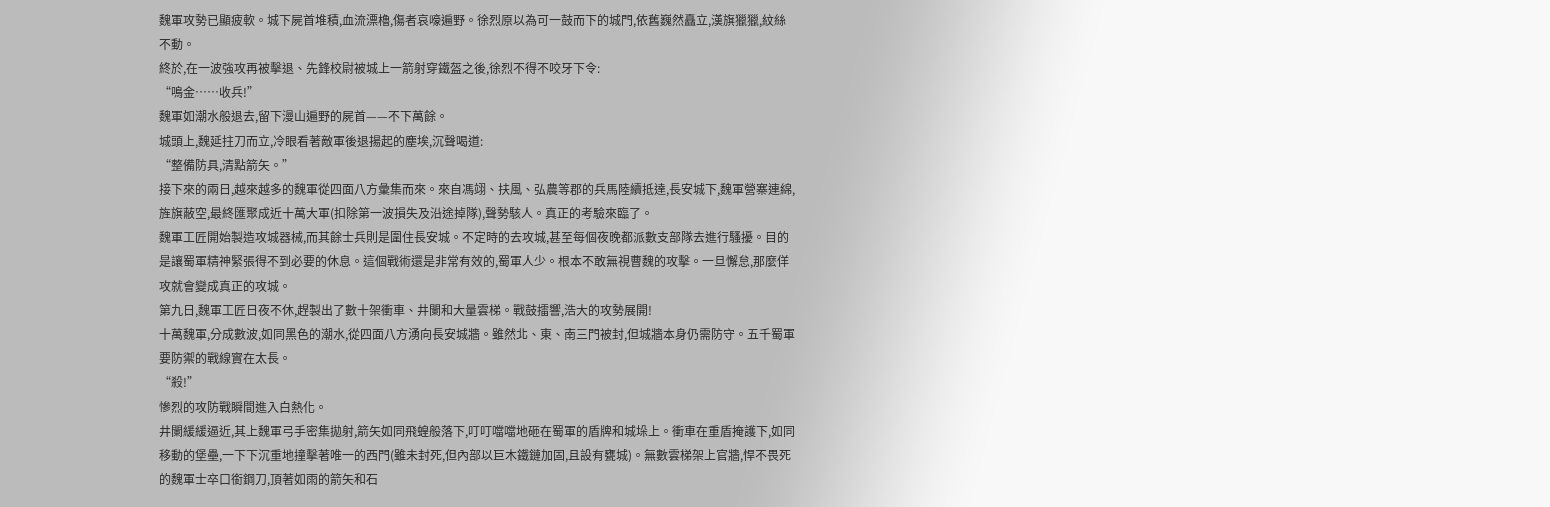魏軍攻勢已顯疲軟。城下屍首堆積,血流漂櫓,傷者哀嚎遍野。徐烈原以為可一鼓而下的城門,依舊巍然矗立,漢旗獵獵,紋絲不動。
終於,在一波強攻再被擊退、先鋒校尉被城上一箭射穿鐵盔之後,徐烈不得不咬牙下令:
“鳴金……收兵!”
魏軍如潮水般退去,留下漫山遍野的屍首——不下萬餘。
城頭上,魏延拄刀而立,冷眼看著敵軍後退揚起的塵埃,沉聲喝道:
“整備防具,清點箭矢。”
接下來的兩日,越來越多的魏軍從四面八方彙集而來。來自馮翊、扶風、弘農等郡的兵馬陸續抵達,長安城下,魏軍營寨連綿,旌旗蔽空,最終匯聚成近十萬大軍(扣除第一波損失及沿途掉隊),聲勢駭人。真正的考驗來臨了。
魏軍工匠開始製造攻城器械,而其餘士兵則是圍住長安城。不定時的去攻城,甚至每個夜晚都派數支部隊去進行騷擾。目的是讓蜀軍精神緊張得不到必要的休息。這個戰術還是非常有效的,蜀軍人少。根本不敢無視曹魏的攻擊。一旦懈怠,那麼佯攻就會變成真正的攻城。
第九日,魏軍工匠日夜不休,趕製出了數十架衝車、井闌和大量雲梯。戰鼓擂響,浩大的攻勢展開!
十萬魏軍,分成數波,如同黑色的潮水,從四面八方湧向長安城牆。雖然北、東、南三門被封,但城牆本身仍需防守。五千蜀軍要防禦的戰線實在太長。
“殺!”
慘烈的攻防戰瞬間進入白熱化。
井闌緩緩逼近,其上魏軍弓手密集拋射,箭矢如同飛蝗般落下,叮叮噹噹地砸在蜀軍的盾牌和城垛上。衝車在重盾掩護下,如同移動的堡壘,一下下沉重地撞擊著唯一的西門(雖未封死,但內部以巨木鐵鏈加固,且設有甕城)。無數雲梯架上官牆,悍不畏死的魏軍士卒口銜鋼刀,頂著如雨的箭矢和石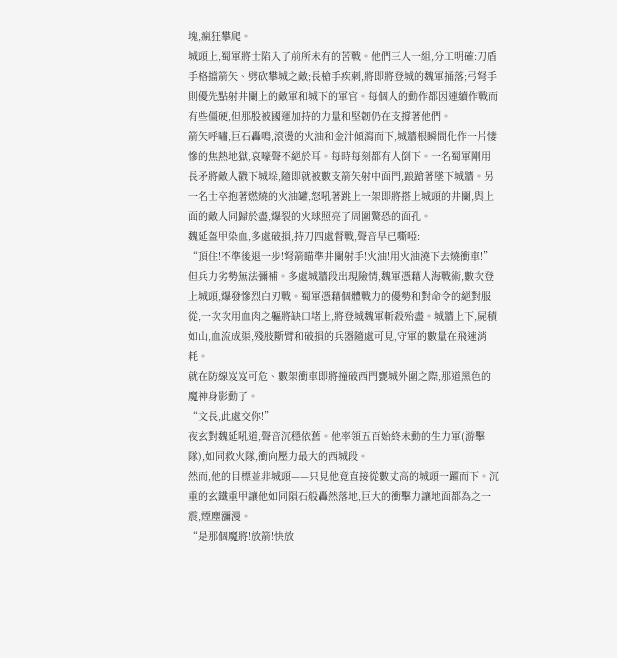塊,瘋狂攀爬。
城頭上,蜀軍將士陷入了前所未有的苦戰。他們三人一組,分工明確:刀盾手格擋箭矢、劈砍攀城之敵;長槍手疾刺,將即將登城的魏軍捅落;弓弩手則優先點射井闌上的敵軍和城下的軍官。每個人的動作都因連續作戰而有些僵硬,但那股被國運加持的力量和堅韌仍在支撐著他們。
箭矢呼嘯,巨石轟鳴,滾燙的火油和金汁傾瀉而下,城牆根瞬間化作一片悽慘的焦熱地獄,哀嚎聲不絕於耳。每時每刻都有人倒下。一名蜀軍剛用長矛將敵人戳下城垛,隨即就被數支箭矢射中面門,踉蹌著墜下城牆。另一名士卒抱著燃燒的火油罐,怒吼著跳上一架即將搭上城頭的井闌,與上面的敵人同歸於盡,爆裂的火球照亮了周圍驚恐的面孔。
魏延盔甲染血,多處破損,持刀四處督戰,聲音早已嘶啞:
“頂住!不準後退一步!弩箭瞄準井闌射手!火油!用火油澆下去燒衝車!”
但兵力劣勢無法彌補。多處城牆段出現險情,魏軍憑藉人海戰術,數次登上城頭,爆發慘烈白刃戰。蜀軍憑藉個體戰力的優勢和對命令的絕對服從,一次次用血肉之軀將缺口堵上,將登城魏軍斬殺殆盡。城牆上下,屍積如山,血流成渠,殘肢斷臂和破損的兵器隨處可見,守軍的數量在飛速消耗。
就在防線岌岌可危、數架衝車即將撞破西門甕城外圍之際,那道黑色的魔神身影動了。
“文長,此處交你!”
夜玄對魏延吼道,聲音沉穩依舊。他率領五百始終未動的生力軍(游擊隊),如同救火隊,衝向壓力最大的西城段。
然而,他的目標並非城頭——只見他竟直接從數丈高的城頭一躍而下。沉重的玄鐵重甲讓他如同隕石般轟然落地,巨大的衝擊力讓地面都為之一震,煙塵瀰漫。
“是那個魔將!放箭!快放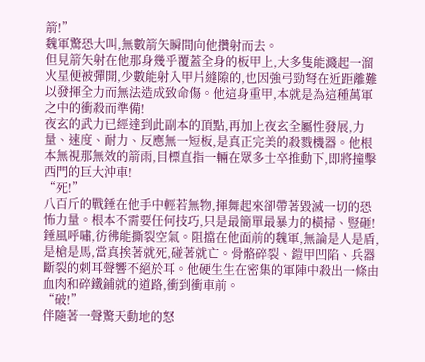箭!”
魏軍驚恐大叫,無數箭矢瞬間向他攢射而去。
但見箭矢射在他那身幾乎覆蓋全身的板甲上,大多隻能濺起一溜火星便被彈開,少數能射入甲片縫隙的,也因強弓勁弩在近距離難以發揮全力而無法造成致命傷。他這身重甲,本就是為這種萬軍之中的衝殺而準備!
夜玄的武力已經達到此副本的頂點,再加上夜玄全屬性發展,力量、速度、耐力、反應無一短板,是真正完美的殺戮機器。他根本無視那無效的箭雨,目標直指一輛在眾多士卒推動下,即將撞擊西門的巨大沖車!
“死!”
八百斤的戰錘在他手中輕若無物,揮舞起來卻帶著毀滅一切的恐怖力量。根本不需要任何技巧,只是最簡單最暴力的橫掃、豎砸!錘風呼嘯,彷彿能撕裂空氣。阻擋在他面前的魏軍,無論是人是盾,是槍是馬,當真挨著就死,碰著就亡。骨骼碎裂、鎧甲凹陷、兵器斷裂的刺耳聲響不絕於耳。他硬生生在密集的軍陣中殺出一條由血肉和碎鐵鋪就的道路,衝到衝車前。
“破!”
伴隨著一聲驚天動地的怒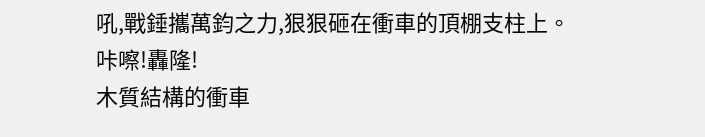吼,戰錘攜萬鈞之力,狠狠砸在衝車的頂棚支柱上。
咔嚓!轟隆!
木質結構的衝車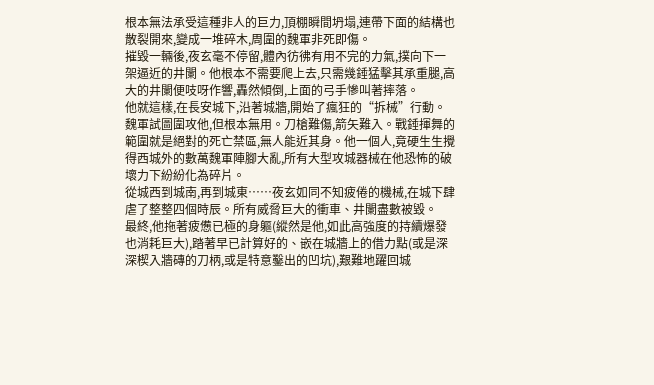根本無法承受這種非人的巨力,頂棚瞬間坍塌,連帶下面的結構也散裂開來,變成一堆碎木,周圍的魏軍非死即傷。
摧毀一輛後,夜玄毫不停留,體內彷彿有用不完的力氣,撲向下一架逼近的井闌。他根本不需要爬上去,只需幾錘猛擊其承重腿,高大的井闌便吱呀作響,轟然傾倒,上面的弓手慘叫著摔落。
他就這樣,在長安城下,沿著城牆,開始了瘋狂的“拆械”行動。魏軍試圖圍攻他,但根本無用。刀槍難傷,箭矢難入。戰錘揮舞的範圍就是絕對的死亡禁區,無人能近其身。他一個人,竟硬生生攪得西城外的數萬魏軍陣腳大亂,所有大型攻城器械在他恐怖的破壞力下紛紛化為碎片。
從城西到城南,再到城東……夜玄如同不知疲倦的機械,在城下肆虐了整整四個時辰。所有威脅巨大的衝車、井闌盡數被毀。
最終,他拖著疲憊已極的身軀(縱然是他,如此高強度的持續爆發也消耗巨大),踏著早已計算好的、嵌在城牆上的借力點(或是深深楔入牆磚的刀柄,或是特意鑿出的凹坑),艱難地躍回城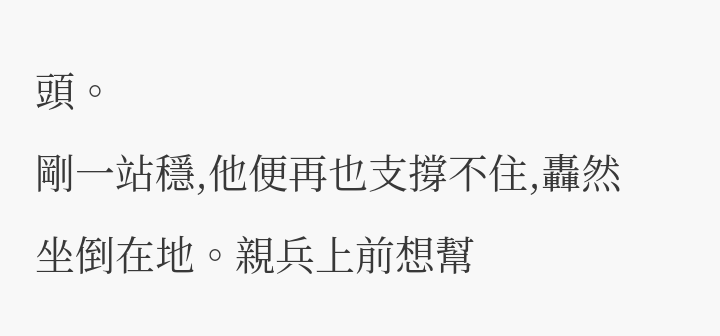頭。
剛一站穩,他便再也支撐不住,轟然坐倒在地。親兵上前想幫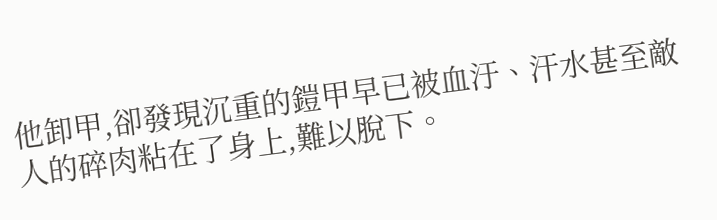他卸甲,卻發現沉重的鎧甲早已被血汙、汗水甚至敵人的碎肉粘在了身上,難以脫下。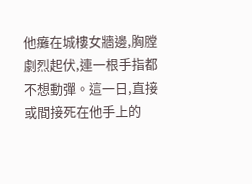他癱在城樓女牆邊,胸膛劇烈起伏,連一根手指都不想動彈。這一日,直接或間接死在他手上的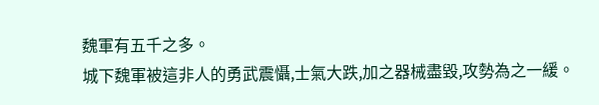魏軍有五千之多。
城下魏軍被這非人的勇武震懾,士氣大跌,加之器械盡毀,攻勢為之一緩。